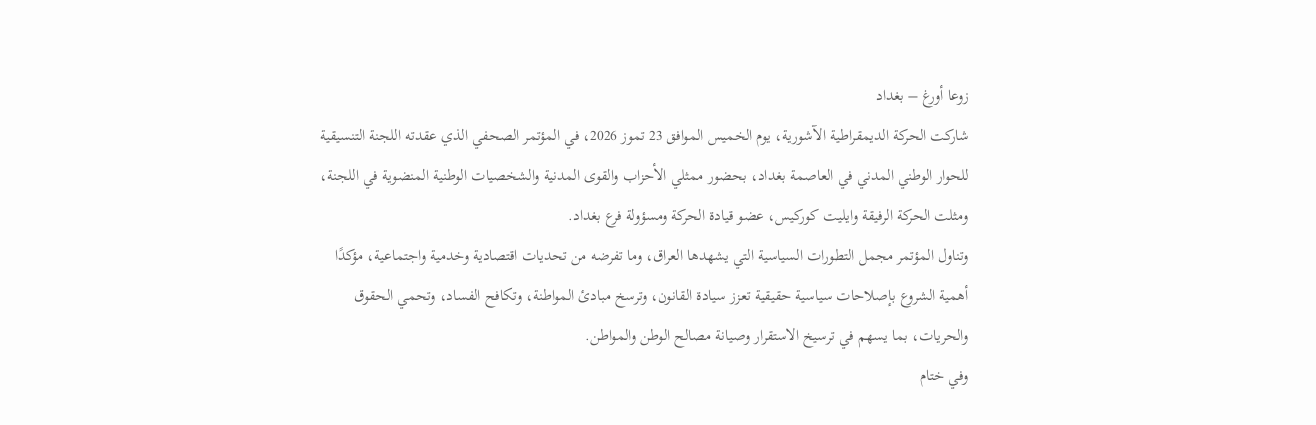زوعا أورغ – بغداد
شاركت الحركة الديمقراطية الآشورية، يوم الخميس الموافق 23 تموز 2026، في المؤتمر الصحفي الذي عقدته اللجنة التنسيقية للحوار الوطني المدني في العاصمة بغداد، بحضور ممثلي الأحزاب والقوى المدنية والشخصيات الوطنية المنضوية في اللجنة، ومثلت الحركة الرفيقة وايليت كوركيس، عضو قيادة الحركة ومسؤولة فرع بغداد.
وتناول المؤتمر مجمل التطورات السياسية التي يشهدها العراق، وما تفرضه من تحديات اقتصادية وخدمية واجتماعية، مؤكدًا أهمية الشروع بإصلاحات سياسية حقيقية تعزز سيادة القانون، وترسخ مبادئ المواطنة، وتكافح الفساد، وتحمي الحقوق والحريات، بما يسهم في ترسيخ الاستقرار وصيانة مصالح الوطن والمواطن.
وفي ختام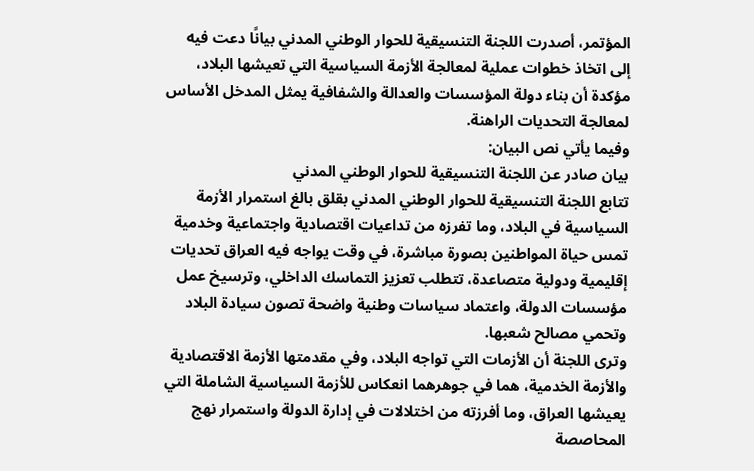المؤتمر، أصدرت اللجنة التنسيقية للحوار الوطني المدني بيانًا دعت فيه إلى اتخاذ خطوات عملية لمعالجة الأزمة السياسية التي تعيشها البلاد، مؤكدة أن بناء دولة المؤسسات والعدالة والشفافية يمثل المدخل الأساس لمعالجة التحديات الراهنة.
وفيما يأتي نص البيان:
بيان صادر عن اللجنة التنسيقية للحوار الوطني المدني
تتابع اللجنة التنسيقية للحوار الوطني المدني بقلق بالغ استمرار الأزمة السياسية في البلاد، وما تفرزه من تداعيات اقتصادية واجتماعية وخدمية تمس حياة المواطنين بصورة مباشرة، في وقت يواجه فيه العراق تحديات إقليمية ودولية متصاعدة، تتطلب تعزيز التماسك الداخلي، وترسيخ عمل مؤسسات الدولة، واعتماد سياسات وطنية واضحة تصون سيادة البلاد وتحمي مصالح شعبها.
وترى اللجنة أن الأزمات التي تواجه البلاد، وفي مقدمتها الأزمة الاقتصادية والأزمة الخدمية، هما في جوهرهما انعكاس للأزمة السياسية الشاملة التي يعيشها العراق، وما أفرزته من اختلالات في إدارة الدولة واستمرار نهج المحاصصة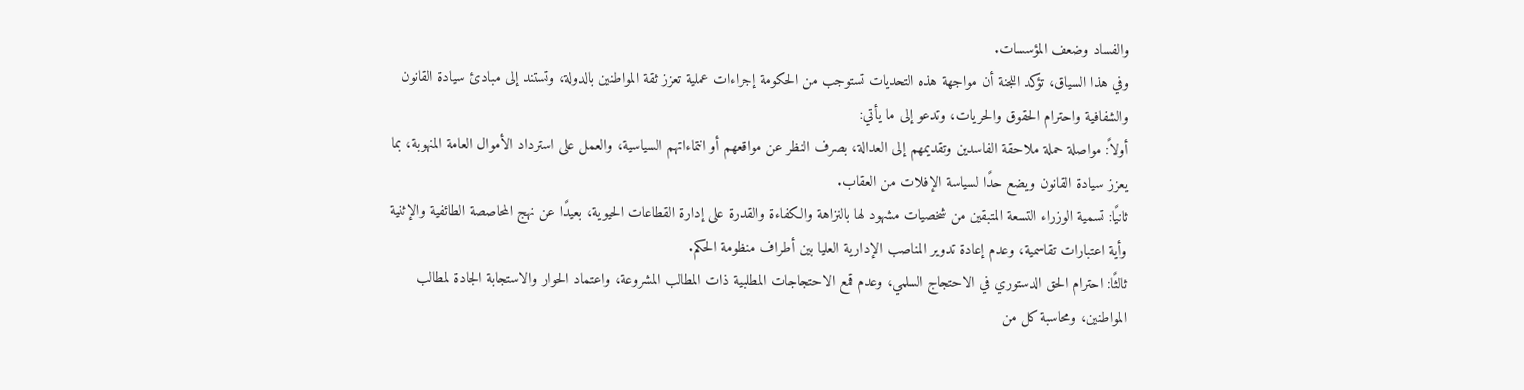والفساد وضعف المؤسسات.
وفي هذا السياق، تؤكد اللجنة أن مواجهة هذه التحديات تستوجب من الحكومة إجراءات عملية تعزز ثقة المواطنين بالدولة، وتستند إلى مبادئ سيادة القانون والشفافية واحترام الحقوق والحريات، وتدعو إلى ما يأتي:
أولاً: مواصلة حملة ملاحقة الفاسدين وتقديمهم إلى العدالة، بصرف النظر عن مواقعهم أو انتماءاتهم السياسية، والعمل على استرداد الأموال العامة المنهوبة، بما يعزز سيادة القانون ويضع حدًا لسياسة الإفلات من العقاب.
ثانيًا: تسمية الوزراء التسعة المتبقين من شخصيات مشهود لها بالنزاهة والكفاءة والقدرة على إدارة القطاعات الحيوية، بعيدًا عن نهج المحاصصة الطائفية والإثنية وأية اعتبارات تقاسمية، وعدم إعادة تدوير المناصب الإدارية العليا بين أطراف منظومة الحكم.
ثالثًا: احترام الحق الدستوري في الاحتجاج السلمي، وعدم قمع الاحتجاجات المطلبية ذات المطالب المشروعة، واعتماد الحوار والاستجابة الجادة لمطالب المواطنين، ومحاسبة كل من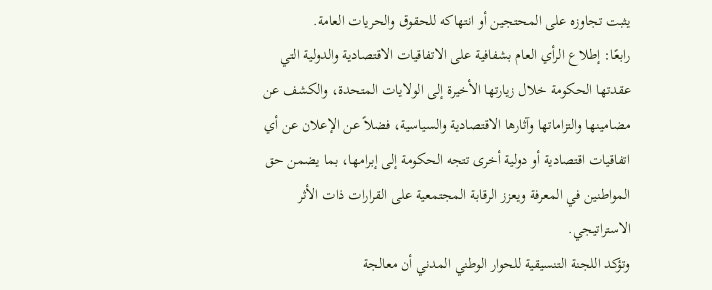يثبت تجاوزه على المحتجين أو انتهاكه للحقوق والحريات العامة.
رابعًا: إطلاع الرأي العام بشفافية على الاتفاقيات الاقتصادية والدولية التي عقدتها الحكومة خلال زيارتها الأخيرة إلى الولايات المتحدة، والكشف عن مضامينها والتزاماتها وآثارها الاقتصادية والسياسية، فضلاً عن الإعلان عن أي اتفاقيات اقتصادية أو دولية أخرى تتجه الحكومة إلى إبرامها، بما يضمن حق المواطنين في المعرفة ويعزز الرقابة المجتمعية على القرارات ذات الأثر الاستراتيجي.
وتؤكد اللجنة التنسيقية للحوار الوطني المدني أن معالجة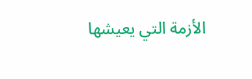الأزمة التي يعيشها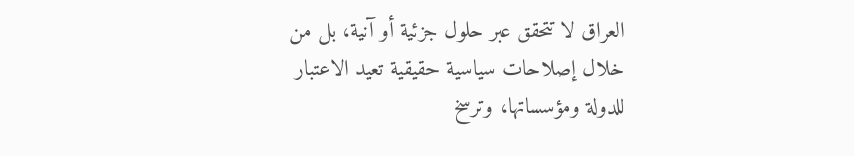العراق لا تتحقق عبر حلول جزئية أو آنية، بل من خلال إصلاحات سياسية حقيقية تعيد الاعتبار للدولة ومؤسساتها، وترسخ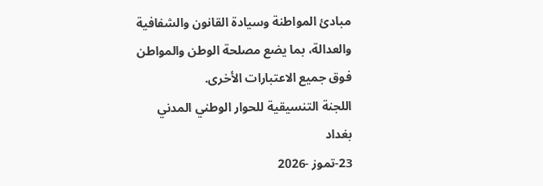مبادئ المواطنة وسيادة القانون والشفافية والعدالة، بما يضع مصلحة الوطن والمواطن فوق جميع الاعتبارات الأخرى.
اللجنة التنسيقية للحوار الوطني المدني
بغداد
23-تموز -2026